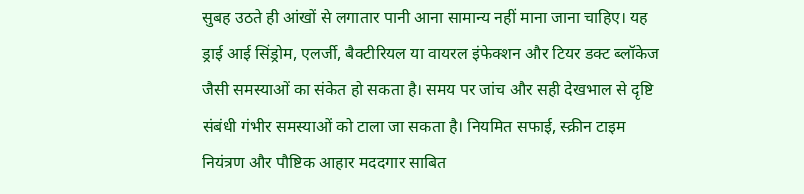सुबह उठते ही आंखों से लगातार पानी आना सामान्य नहीं माना जाना चाहिए। यह ड्राई आई सिंड्रोम, एलर्जी, बैक्टीरियल या वायरल इंफेक्शन और टियर डक्ट ब्लॉकेज जैसी समस्याओं का संकेत हो सकता है। समय पर जांच और सही देखभाल से दृष्टि संबंधी गंभीर समस्याओं को टाला जा सकता है। नियमित सफाई, स्क्रीन टाइम नियंत्रण और पौष्टिक आहार मददगार साबित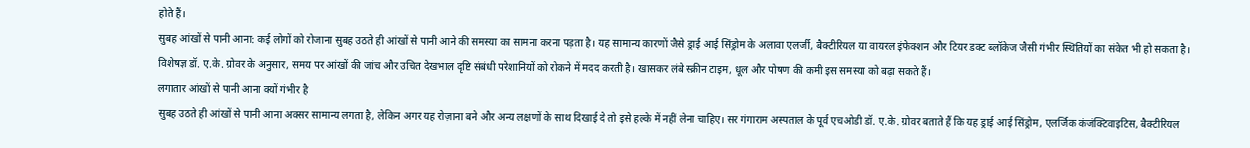होते हैं।
सुबह आंखों से पानी आना: कई लोगों को रोजाना सुबह उठते ही आंखों से पानी आने की समस्या का सामना करना पड़ता है। यह सामान्य कारणों जैसे ड्राई आई सिंड्रोम के अलावा एलर्जी, बैक्टीरियल या वायरल इंफेक्शन और टियर डक्ट ब्लॉकेज जैसी गंभीर स्थितियों का संकेत भी हो सकता है। विशेषज्ञ डॉ. ए.के. ग्रोवर के अनुसार, समय पर आंखों की जांच और उचित देखभाल दृष्टि संबंधी परेशानियों को रोकने में मदद करती है। खासकर लंबे स्क्रीन टाइम, धूल और पोषण की कमी इस समस्या को बढ़ा सकते हैं।
लगातार आंखों से पानी आना क्यों गंभीर है
सुबह उठते ही आंखों से पानी आना अक्सर सामान्य लगता है, लेकिन अगर यह रोज़ाना बने और अन्य लक्षणों के साथ दिखाई दे तो इसे हल्के में नहीं लेना चाहिए। सर गंगाराम अस्पताल के पूर्व एचओडी डॉ. ए.के. ग्रोवर बताते हैं कि यह ड्राई आई सिंड्रोम, एलर्जिक कंजंक्टिवाइटिस, बैक्टीरियल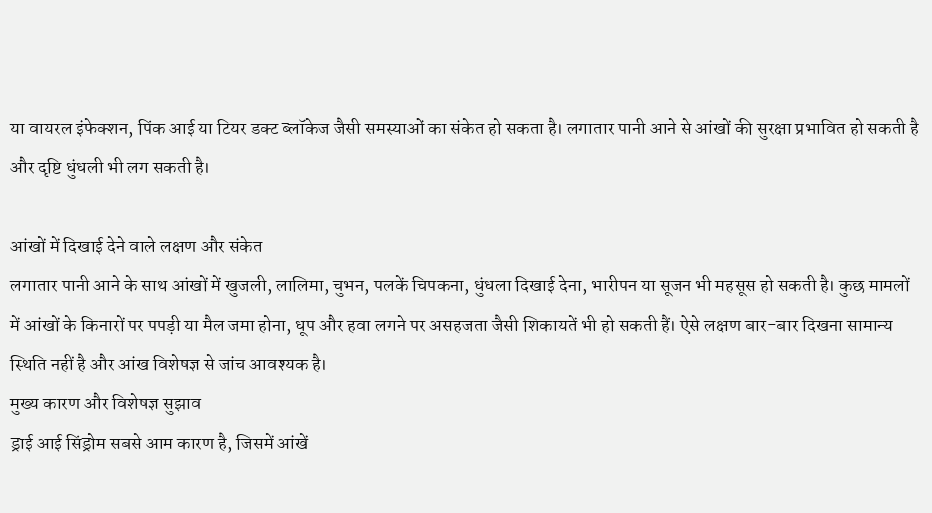या वायरल इंफेक्शन, पिंक आई या टियर डक्ट ब्लॉकेज जैसी समस्याओं का संकेत हो सकता है। लगातार पानी आने से आंखों की सुरक्षा प्रभावित हो सकती है और दृष्टि धुंधली भी लग सकती है।

आंखों में दिखाई देने वाले लक्षण और संकेत
लगातार पानी आने के साथ आंखों में खुजली, लालिमा, चुभन, पलकें चिपकना, धुंधला दिखाई देना, भारीपन या सूजन भी महसूस हो सकती है। कुछ मामलों में आंखों के किनारों पर पपड़ी या मैल जमा होना, धूप और हवा लगने पर असहजता जैसी शिकायतें भी हो सकती हैं। ऐसे लक्षण बार-बार दिखना सामान्य स्थिति नहीं है और आंख विशेषज्ञ से जांच आवश्यक है।
मुख्य कारण और विशेषज्ञ सुझाव
ड्राई आई सिंड्रोम सबसे आम कारण है, जिसमें आंखें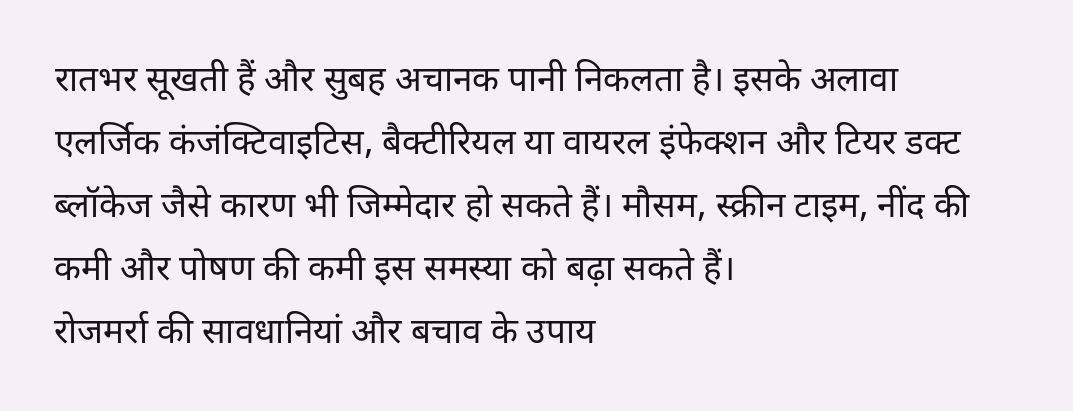रातभर सूखती हैं और सुबह अचानक पानी निकलता है। इसके अलावा एलर्जिक कंजंक्टिवाइटिस, बैक्टीरियल या वायरल इंफेक्शन और टियर डक्ट ब्लॉकेज जैसे कारण भी जिम्मेदार हो सकते हैं। मौसम, स्क्रीन टाइम, नींद की कमी और पोषण की कमी इस समस्या को बढ़ा सकते हैं।
रोजमर्रा की सावधानियां और बचाव के उपाय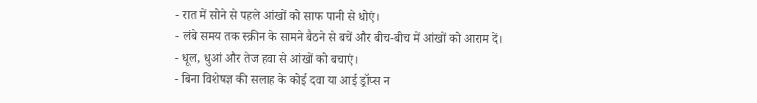- रात में सोने से पहले आंखों को साफ पानी से धोएं।
- लंबे समय तक स्क्रीन के सामने बैठने से बचें और बीच-बीच में आंखों को आराम दें।
- धूल, धुआं और तेज हवा से आंखों को बचाएं।
- बिना विशेषज्ञ की सलाह के कोई दवा या आई ड्रॉप्स न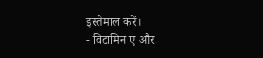इस्तेमाल करें।
- विटामिन ए और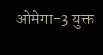ओमेगा-3 युक्त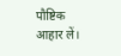पौष्टिक आहार लें।